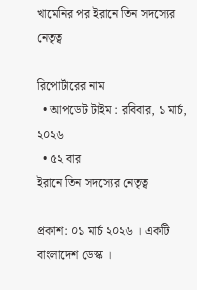খামেনির পর ইরানে তিন সদস্যের নেতৃত্ব

রিপোর্টারের নাম
  • আপডেট টাইম : রবিবার, ১ মার্চ, ২০২৬
  • ৫২ বার
ইরানে তিন সদস্যের নেতৃত্ব

প্রকাশ: ০১ মার্চ ২০২৬ । একটি বাংলাদেশ ডেস্ক ।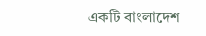একটি বাংলাদেশ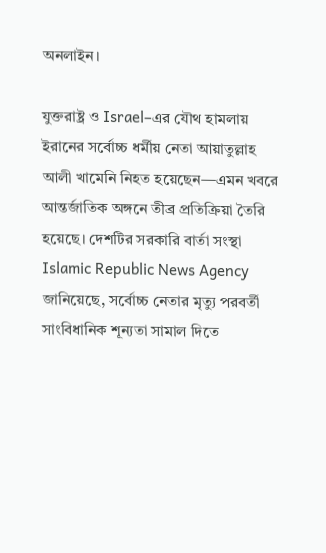অনলাইন।

যুক্তরাষ্ট্র ও Israel–এর যৌথ হামলায় ইরানের সর্বোচ্চ ধর্মীয় নেতা আয়াতুল্লাহ আলী খামেনি নিহত হয়েছেন—এমন খবরে আন্তর্জাতিক অঙ্গনে তীব্র প্রতিক্রিয়া তৈরি হয়েছে। দেশটির সরকারি বার্তা সংস্থা Islamic Republic News Agency জানিয়েছে, সর্বোচ্চ নেতার মৃত্যু পরবর্তী সাংবিধানিক শূন্যতা সামাল দিতে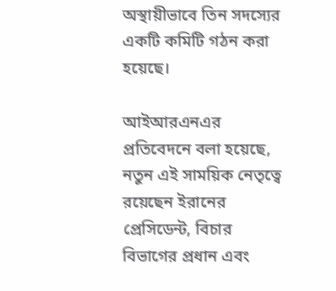অস্থায়ীভাবে তিন সদস্যের একটি কমিটি গঠন করা হয়েছে।

আইআরএনএর প্রতিবেদনে বলা হয়েছে, নতুন এই সাময়িক নেতৃত্বে রয়েছেন ইরানের প্রেসিডেন্ট, বিচার বিভাগের প্রধান এবং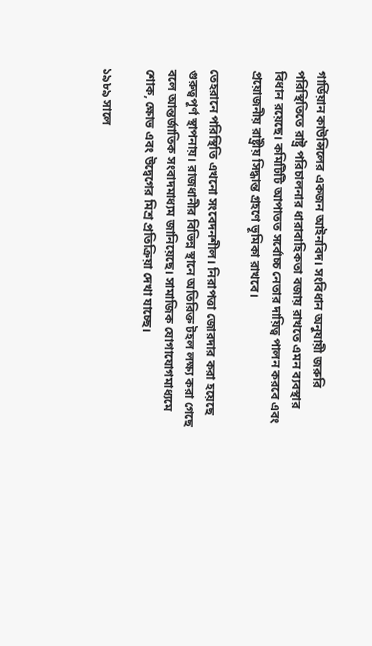গার্ডিয়ান কাউন্সিলের একজন আইনবিদ। সংবিধান অনুযায়ী জরুরি পরিস্থিতিতে রাষ্ট্র পরিচালনার ধারাবাহিকতা বজায় রাখতে এমন ব্যবস্থার বিধান রয়েছে। কমিটিটি আপাতত সর্বোচ্চ নেতার দায়িত্ব পালন করবে এবং প্রয়োজনীয় রাষ্ট্রীয় সিদ্ধান্ত গ্রহণে ভূমিকা রাখবে।

তেহরানে পরিস্থিতি এখনো সংবেদনশীল। নিরাপত্তা জোরদার করা হয়েছে গুরুত্বপূর্ণ স্থাপনায়। রাজধানীর বিভিন্ন স্থানে অতিরিক্ত টহল লক্ষ্য করা গেছে বলে আন্তর্জাতিক সংবাদমাধ্যম জানিয়েছে। সামাজিক যোগাযোগমাধ্যমে শোক, ক্ষোভ এবং উদ্বেগের মিশ্র প্রতিক্রিয়া দেখা যাচ্ছে।

১৯৮৯ সালে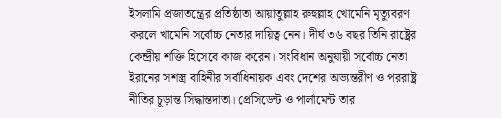ইসলামি প্রজাতন্ত্রের প্রতিষ্ঠাতা আয়াতুল্লাহ রুহুল্লাহ খোমেনি মৃত্যুবরণ করলে খামেনি সর্বোচ্চ নেতার দায়িত্ব নেন। দীর্ঘ ৩৬ বছর তিনি রাষ্ট্রের কেন্দ্রীয় শক্তি হিসেবে কাজ করেন। সংবিধান অনুযায়ী সর্বোচ্চ নেতা ইরানের সশস্ত্র বাহিনীর সর্বাধিনায়ক এবং দেশের অভ্যন্তরীণ ও পররাষ্ট্র নীতির চূড়ান্ত সিদ্ধান্তদাতা। প্রেসিডেন্ট ও পার্লামেন্ট তার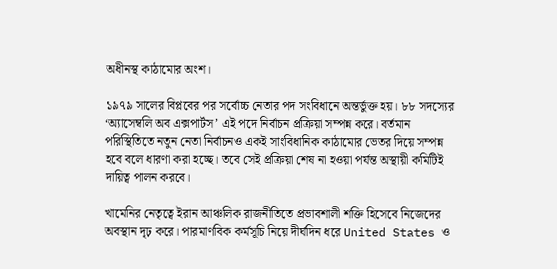অধীনস্থ কাঠামোর অংশ।

১৯৭৯ সালের বিপ্লবের পর সর্বোচ্চ নেতার পদ সংবিধানে অন্তর্ভুক্ত হয়। ৮৮ সদস্যের ‘অ্যাসেম্বলি অব এক্সপার্টস’ এই পদে নির্বাচন প্রক্রিয়া সম্পন্ন করে। বর্তমান পরিস্থিতিতে নতুন নেতা নির্বাচনও একই সাংবিধানিক কাঠামোর ভেতর দিয়ে সম্পন্ন হবে বলে ধারণা করা হচ্ছে। তবে সেই প্রক্রিয়া শেষ না হওয়া পর্যন্ত অস্থায়ী কমিটিই দায়িত্ব পালন করবে।

খামেনির নেতৃত্বে ইরান আঞ্চলিক রাজনীতিতে প্রভাবশালী শক্তি হিসেবে নিজেদের অবস্থান দৃঢ় করে। পারমাণবিক কর্মসূচি নিয়ে দীর্ঘদিন ধরে United States ও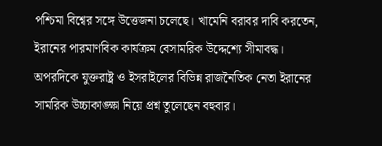পশ্চিমা বিশ্বের সঙ্গে উত্তেজনা চলেছে। খামেনি বরাবর দাবি করতেন, ইরানের পারমাণবিক কার্যক্রম বেসামরিক উদ্দেশ্যে সীমাবদ্ধ। অপরদিকে যুক্তরাষ্ট্র ও ইসরাইলের বিভিন্ন রাজনৈতিক নেতা ইরানের সামরিক উচ্চাকাঙ্ক্ষা নিয়ে প্রশ্ন তুলেছেন বহুবার।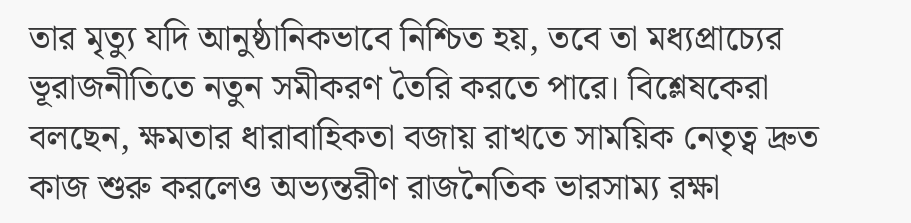তার মৃত্যু যদি আনুষ্ঠানিকভাবে নিশ্চিত হয়, তবে তা মধ্যপ্রাচ্যের ভূরাজনীতিতে নতুন সমীকরণ তৈরি করতে পারে। বিশ্লেষকেরা বলছেন, ক্ষমতার ধারাবাহিকতা বজায় রাখতে সাময়িক নেতৃত্ব দ্রুত কাজ শুরু করলেও অভ্যন্তরীণ রাজনৈতিক ভারসাম্য রক্ষা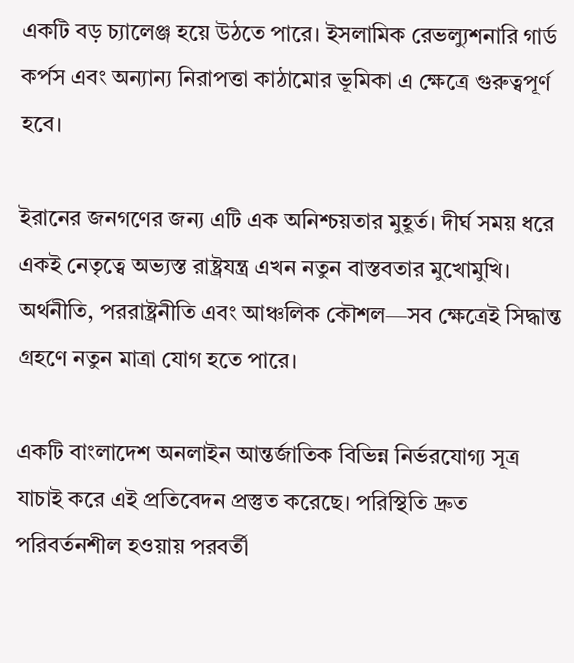একটি বড় চ্যালেঞ্জ হয়ে উঠতে পারে। ইসলামিক রেভল্যুশনারি গার্ড কর্পস এবং অন্যান্য নিরাপত্তা কাঠামোর ভূমিকা এ ক্ষেত্রে গুরুত্বপূর্ণ হবে।

ইরানের জনগণের জন্য এটি এক অনিশ্চয়তার মুহূর্ত। দীর্ঘ সময় ধরে একই নেতৃত্বে অভ্যস্ত রাষ্ট্রযন্ত্র এখন নতুন বাস্তবতার মুখোমুখি। অর্থনীতি, পররাষ্ট্রনীতি এবং আঞ্চলিক কৌশল—সব ক্ষেত্রেই সিদ্ধান্ত গ্রহণে নতুন মাত্রা যোগ হতে পারে।

একটি বাংলাদেশ অনলাইন আন্তর্জাতিক বিভিন্ন নির্ভরযোগ্য সূত্র যাচাই করে এই প্রতিবেদন প্রস্তুত করেছে। পরিস্থিতি দ্রুত পরিবর্তনশীল হওয়ায় পরবর্তী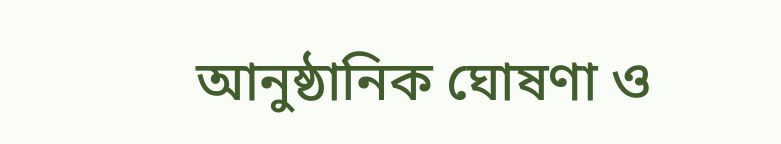আনুষ্ঠানিক ঘোষণা ও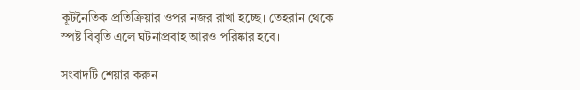কূটনৈতিক প্রতিক্রিয়ার ওপর নজর রাখা হচ্ছে। তেহরান থেকে স্পষ্ট বিবৃতি এলে ঘটনাপ্রবাহ আরও পরিষ্কার হবে।

সংবাদটি শেয়ার করুন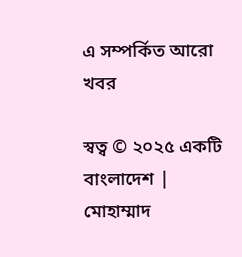এ সম্পর্কিত আরো খবর

স্বত্ব © ২০২৫ একটি বাংলাদেশ | মোহাম্মাদ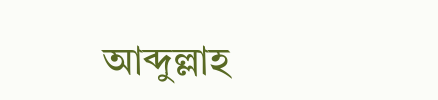আব্দুল্লাহ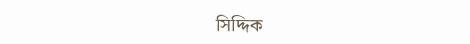সিদ্দিক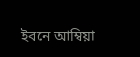ইবনে আম্বিয়া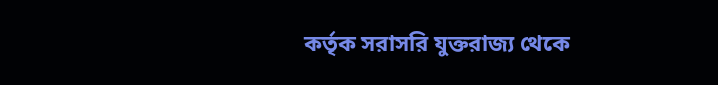কর্তৃক সরাসরি যুক্তরাজ্য থেকে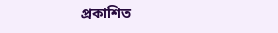প্রকাশিত